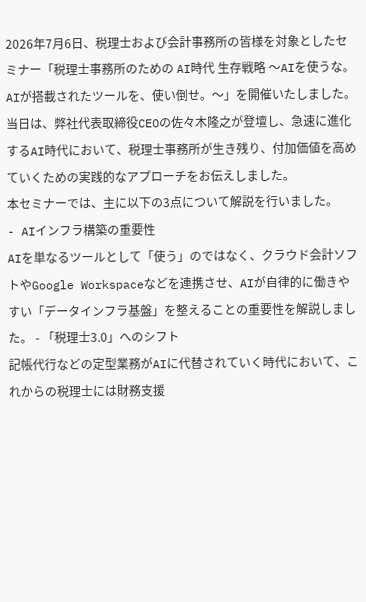2026年7月6日、税理士および会計事務所の皆様を対象としたセミナー「税理士事務所のための AI時代 生存戦略 〜AIを使うな。AIが搭載されたツールを、使い倒せ。〜」を開催いたしました。
当日は、弊社代表取締役CEOの佐々木隆之が登壇し、急速に進化するAI時代において、税理士事務所が生き残り、付加価値を高めていくための実践的なアプローチをお伝えしました。
本セミナーでは、主に以下の3点について解説を行いました。
- AIインフラ構築の重要性
AIを単なるツールとして「使う」のではなく、クラウド会計ソフトやGoogle Workspaceなどを連携させ、AIが自律的に働きやすい「データインフラ基盤」を整えることの重要性を解説しました。 - 「税理士3.0」へのシフト
記帳代行などの定型業務がAIに代替されていく時代において、これからの税理士には財務支援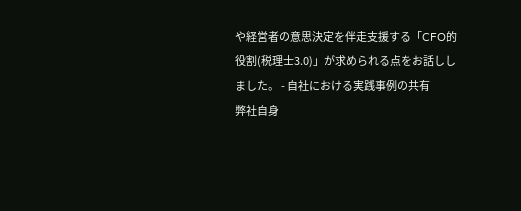や経営者の意思決定を伴走支援する「CFO的役割(税理士3.0)」が求められる点をお話ししました。 - 自社における実践事例の共有
弊社自身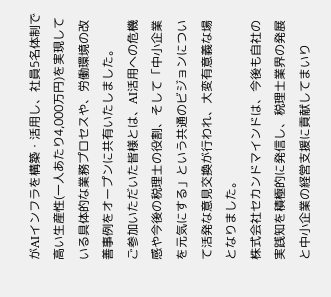がAIインフラを構築・活用し、社員5名体制で高い生産性(一人あたり4,000万円)を実現している具体的な業務プロセスや、労働環境の改善事例をオープンに共有いたしました。
ご参加いただいた皆様とは、AI活用への危機感や今後の税理士の役割、そして「中小企業を元気にする」という共通のビジョンについて活発な意見交換が行われ、大変有意義な場となりました。
株式会社セカンドマインドは、今後も自社の実践知を積極的に発信し、税理士業界の発展と中小企業の経営支援に貢献してまいり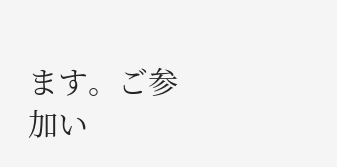ます。ご参加い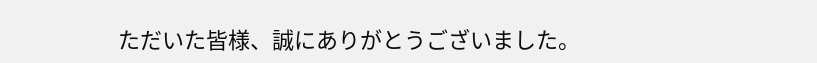ただいた皆様、誠にありがとうございました。